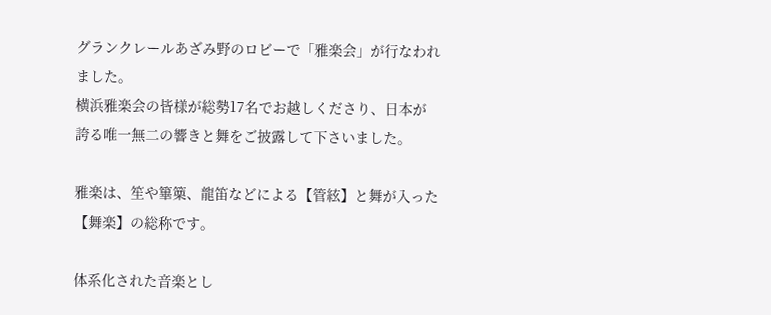グランクレールあざみ野のロビーで「雅楽会」が行なわれ
ました。
横浜雅楽会の皆様が総勢17名でお越しくださり、日本が
誇る唯一無二の響きと舞をご披露して下さいました。

雅楽は、笙や篳篥、龍笛などによる【管絃】と舞が入った
【舞楽】の総称です。

体系化された音楽とし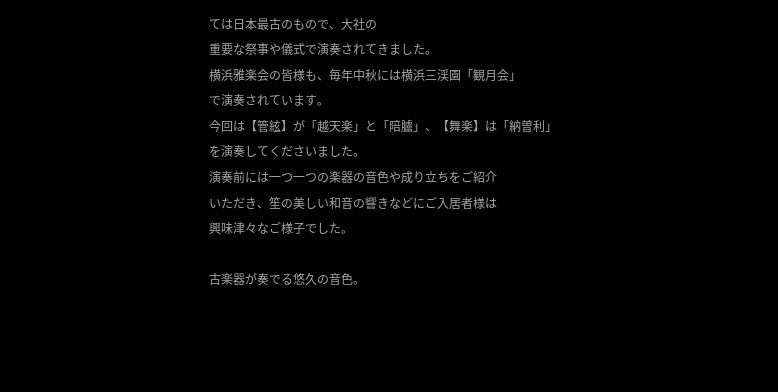ては日本最古のもので、大社の
重要な祭事や儀式で演奏されてきました。
横浜雅楽会の皆様も、毎年中秋には横浜三渓園「観月会」
で演奏されています。
今回は【管絃】が「越天楽」と「陪臚」、【舞楽】は「納曽利」
を演奏してくださいました。
演奏前には一つ一つの楽器の音色や成り立ちをご紹介
いただき、笙の美しい和音の響きなどにご入居者様は
興味津々なご様子でした。

古楽器が奏でる悠久の音色。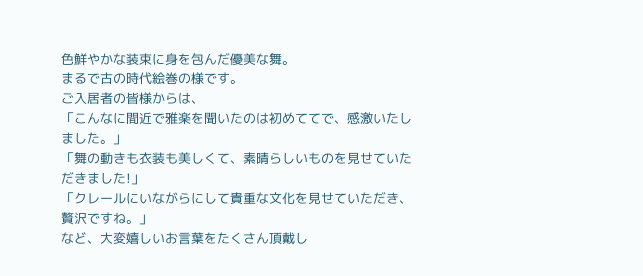色鮮やかな装束に身を包んだ優美な舞。
まるで古の時代絵巻の様です。
ご入居者の皆様からは、
「こんなに間近で雅楽を聞いたのは初めててで、感激いたし
ました。」
「舞の動きも衣装も美しくて、素晴らしいものを見せていた
だきました!」
「クレールにいながらにして貴重な文化を見せていただき、
贅沢ですね。」
など、大変嬉しいお言葉をたくさん頂戴し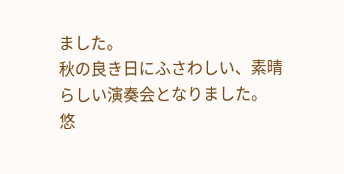ました。
秋の良き日にふさわしい、素晴らしい演奏会となりました。
悠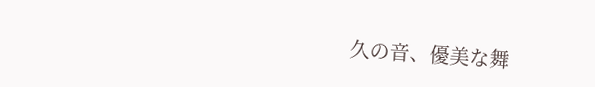久の音、優美な舞